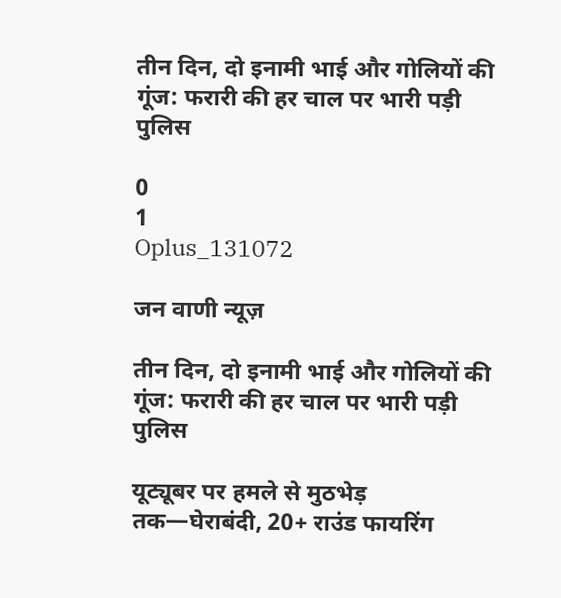तीन दिन, दो इनामी भाई और गोलियों की गूंज: फरारी की हर चाल पर भारी पड़ी पुलिस

0
1
Oplus_131072

जन वाणी न्यूज़

तीन दिन, दो इनामी भाई और गोलियों की गूंज: फरारी की हर चाल पर भारी पड़ी पुलिस

यूट्यूबर पर हमले से मुठभेड़ तक—घेराबंदी, 20+ राउंड फायरिंग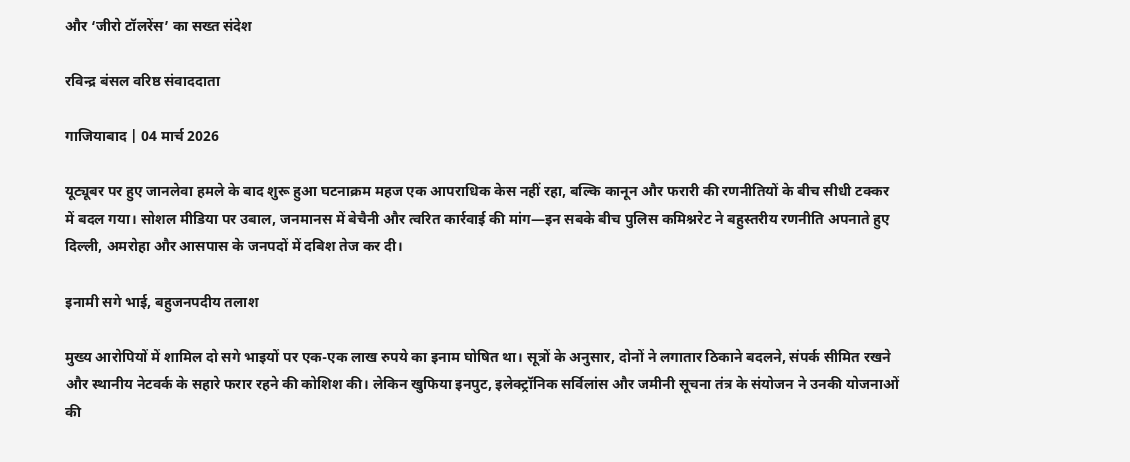और ‘जीरो टॉलरेंस’ का सख्त संदेश

रविन्द्र बंसल वरिष्ठ संवाददाता

गाजियाबाद | 04 मार्च 2026

यूट्यूबर पर हुए जानलेवा हमले के बाद शुरू हुआ घटनाक्रम महज एक आपराधिक केस नहीं रहा, बल्कि कानून और फरारी की रणनीतियों के बीच सीधी टक्कर में बदल गया। सोशल मीडिया पर उबाल, जनमानस में बेचैनी और त्वरित कार्रवाई की मांग—इन सबके बीच पुलिस कमिश्नरेट ने बहुस्तरीय रणनीति अपनाते हुए दिल्ली, अमरोहा और आसपास के जनपदों में दबिश तेज कर दी।

इनामी सगे भाई, बहुजनपदीय तलाश

मुख्य आरोपियों में शामिल दो सगे भाइयों पर एक-एक लाख रुपये का इनाम घोषित था। सूत्रों के अनुसार, दोनों ने लगातार ठिकाने बदलने, संपर्क सीमित रखने और स्थानीय नेटवर्क के सहारे फरार रहने की कोशिश की। लेकिन खुफिया इनपुट, इलेक्ट्रॉनिक सर्विलांस और जमीनी सूचना तंत्र के संयोजन ने उनकी योजनाओं की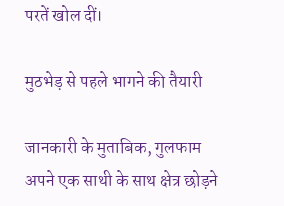परतें खोल दीं।

मुठभेड़ से पहले भागने की तैयारी

जानकारी के मुताबिक, गुलफाम अपने एक साथी के साथ क्षेत्र छोड़ने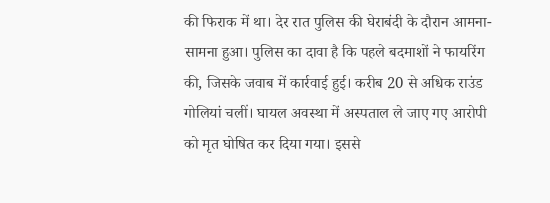की फिराक में था। देर रात पुलिस की घेराबंदी के दौरान आमना-सामना हुआ। पुलिस का दावा है कि पहले बदमाशों ने फायरिंग की, जिसके जवाब में कार्रवाई हुई। करीब 20 से अधिक राउंड गोलियां चलीं। घायल अवस्था में अस्पताल ले जाए गए आरोपी को मृत घोषित कर दिया गया। इससे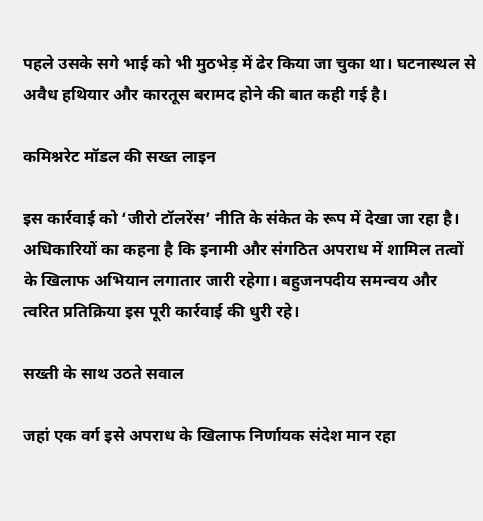पहले उसके सगे भाई को भी मुठभेड़ में ढेर किया जा चुका था। घटनास्थल से अवैध हथियार और कारतूस बरामद होने की बात कही गई है।

कमिश्नरेट मॉडल की सख्त लाइन

इस कार्रवाई को ‘जीरो टॉलरेंस’ नीति के संकेत के रूप में देखा जा रहा है। अधिकारियों का कहना है कि इनामी और संगठित अपराध में शामिल तत्वों के खिलाफ अभियान लगातार जारी रहेगा। बहुजनपदीय समन्वय और त्वरित प्रतिक्रिया इस पूरी कार्रवाई की धुरी रहे।

सख्ती के साथ उठते सवाल

जहां एक वर्ग इसे अपराध के खिलाफ निर्णायक संदेश मान रहा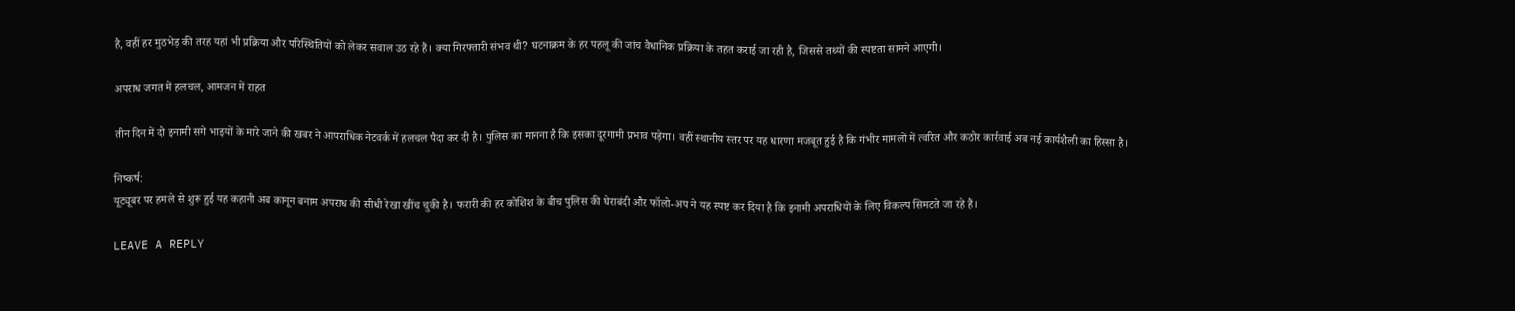है, वहीं हर मुठभेड़ की तरह यहां भी प्रक्रिया और परिस्थितियों को लेकर सवाल उठ रहे हैं। क्या गिरफ्तारी संभव थी? घटनाक्रम के हर पहलू की जांच वैधानिक प्रक्रिया के तहत कराई जा रही है, जिससे तथ्यों की स्पष्टता सामने आएगी।

अपराध जगत में हलचल, आमजन में राहत

तीन दिन में दो इनामी सगे भाइयों के मारे जाने की खबर ने आपराधिक नेटवर्क में हलचल पैदा कर दी है। पुलिस का मानना है कि इसका दूरगामी प्रभाव पड़ेगा। वहीं स्थानीय स्तर पर यह धारणा मजबूत हुई है कि गंभीर मामलों में त्वरित और कठोर कार्रवाई अब नई कार्यशैली का हिस्सा है।

निष्कर्ष:
यूट्यूबर पर हमले से शुरू हुई यह कहानी अब कानून बनाम अपराध की सीधी रेखा खींच चुकी है। फरारी की हर कोशिश के बीच पुलिस की घेराबंदी और फॉलो-अप ने यह स्पष्ट कर दिया है कि इनामी अपराधियों के लिए विकल्प सिमटते जा रहे हैं।

LEAVE A REPLY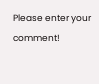Please enter your comment!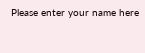Please enter your name here